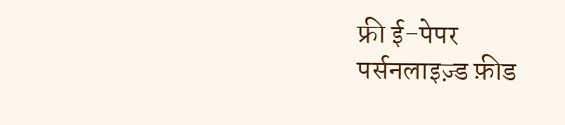फ्री ई-पेपर
पर्सनलाइज़्ड फ़ीड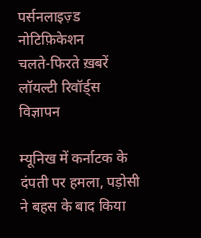पर्सनलाइज़्ड नोटिफ़िकेशन
चलते-फिरते ख़बरें
लॉयल्टी रिवॉर्ड्स
विज्ञापन

म्यूनिख में कर्नाटक के दंपती पर हमला, पड़ोसी ने बहस के बाद किया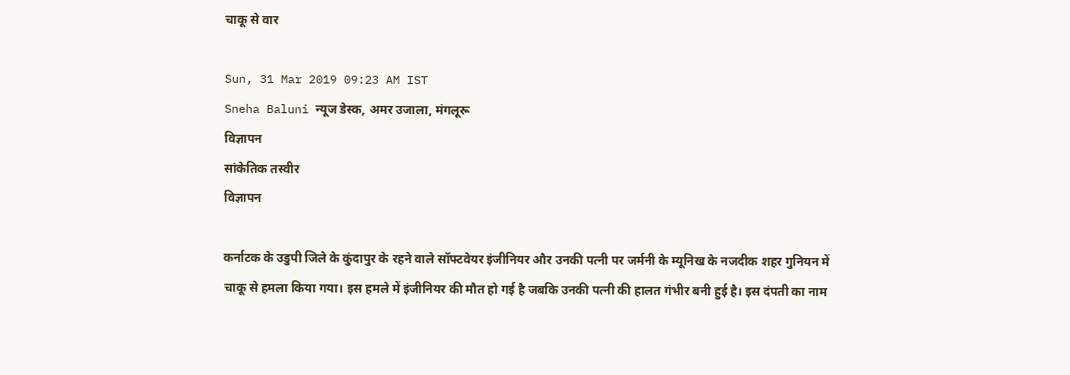चाकू से वार

Sun, 31 Mar 2019 09:23 AM IST
Sneha Baluni न्यूज डेस्क, अमर उजाला, मंगलूरू
विज्ञापन
सांकेतिक तस्वीर
विज्ञापन

कर्नाटक के उडुपी जिले के कुंदापुर के रहने वाले सॉफ्टवेयर इंजीनियर और उनकी पत्नी पर जर्मनी के म्यूनिख के नजदीक शहर गुनियन में चाकू से हमला किया गया। इस हमले में इंजीनियर की मौत हो गई है जबकि उनकी पत्नी की हालत गंभीर बनी हुई है। इस दंपती का नाम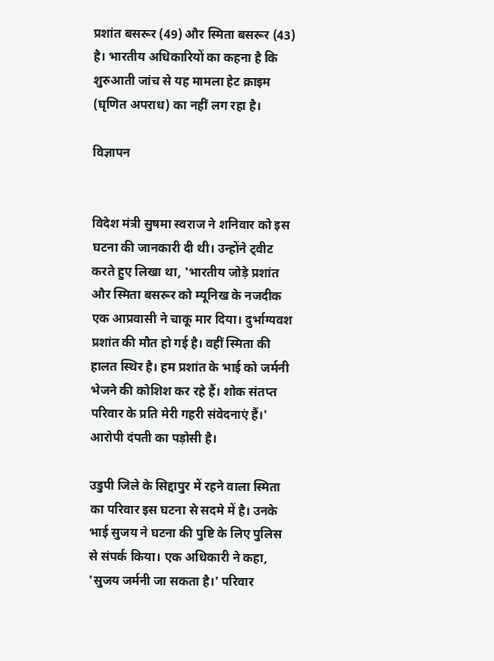प्रशांत बसरूर (49) और स्मिता बसरूर (43) है। भारतीय अधिकारियों का कहना है कि शुरुआती जांच से यह मामला हेट क्राइम (घृणित अपराध) का नहीं लग रहा है।

विज्ञापन


विदेश मंत्री सुषमा स्वराज ने शनिवार को इस घटना की जानकारी दी थी। उन्होंने ट्वीट करते हुए लिखा था, 'भारतीय जोड़े प्रशांत और स्मिता बसरूर को म्यूनिख के नजदीक एक आप्रवासी ने चाकू मार दिया। दुर्भाग्यवश प्रशांत की मौत हो गई है। वहीं स्मिता की हालत स्थिर है। हम प्रशांत के भाई को जर्मनी भेजने की कोशिश कर रहे हैं। शोक संतप्त परिवार के प्रति मेरी गहरी संवेदनाएं हैं।' आरोपी दंपती का पड़ोसी है।

उडुपी जिले के सिद्दापुर में रहने वाला स्मिता का परिवार इस घटना से सदमे में है। उनके भाई सुजय ने घटना की पुष्टि के लिए पुलिस से संपर्क किया। एक अधिकारी ने कहा, 'सुजय जर्मनी जा सकता है।' परिवार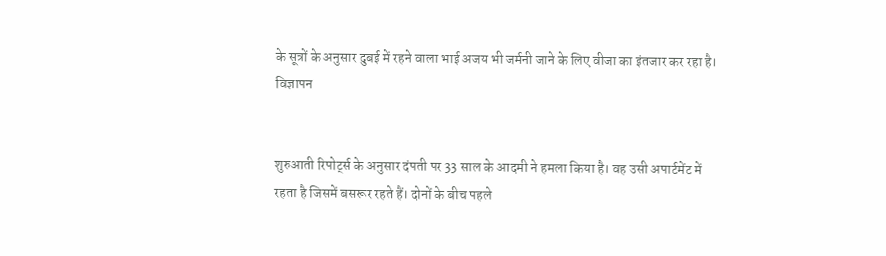के सूत्रों के अनुसार दुबई में रहने वाला भाई अजय भी जर्मनी जाने के लिए वीजा का इंतजार कर रहा है।
विज्ञापन


शुरुआती रिपोर्ट्स के अनुसार दंपती पर 33 साल के आदमी ने हमला किया है। वह उसी अपार्टमेंट में रहता है जिसमें बसरूर रहते हैं। दोनों के बीच पहले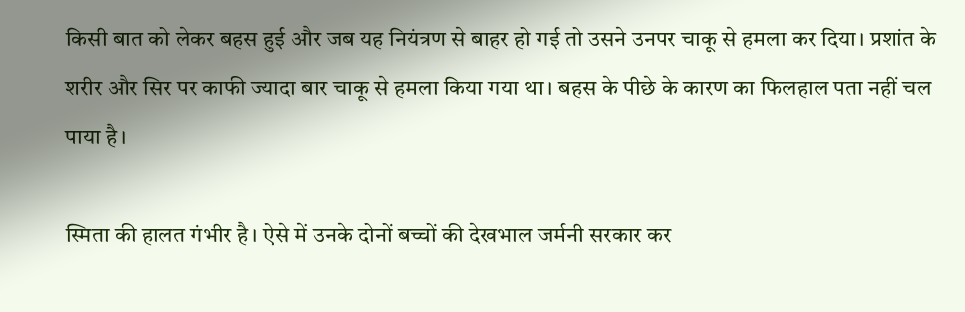किसी बात को लेकर बहस हुई और जब यह नियंत्रण से बाहर हो गई तो उसने उनपर चाकू से हमला कर दिया। प्रशांत के शरीर और सिर पर काफी ज्यादा बार चाकू से हमला किया गया था। बहस के पीछे के कारण का फिलहाल पता नहीं चल पाया है।

स्मिता की हालत गंभीर है। ऐसे में उनके दोनों बच्चों की देखभाल जर्मनी सरकार कर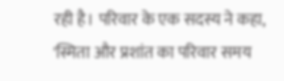रही है। परिवार के एक सदस्य ने कहा, 'स्मिता और प्रशांत का परिवार समय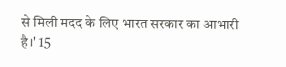से मिली मदद के लिए भारत सरकार का आभारी है।' 15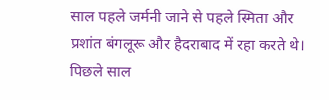साल पहले जर्मनी जाने से पहले स्मिता और प्रशांत बंगलूरू और हैदराबाद में रहा करते थे। पिछले साल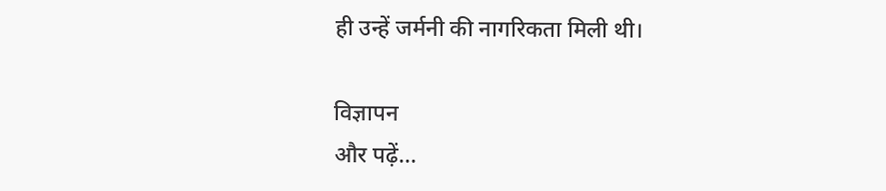ही उन्हें जर्मनी की नागरिकता मिली थी।

विज्ञापन
और पढ़ें...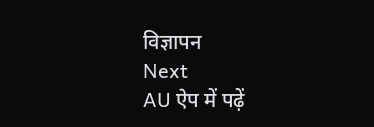विज्ञापन
Next
AU ऐप में पढ़ें